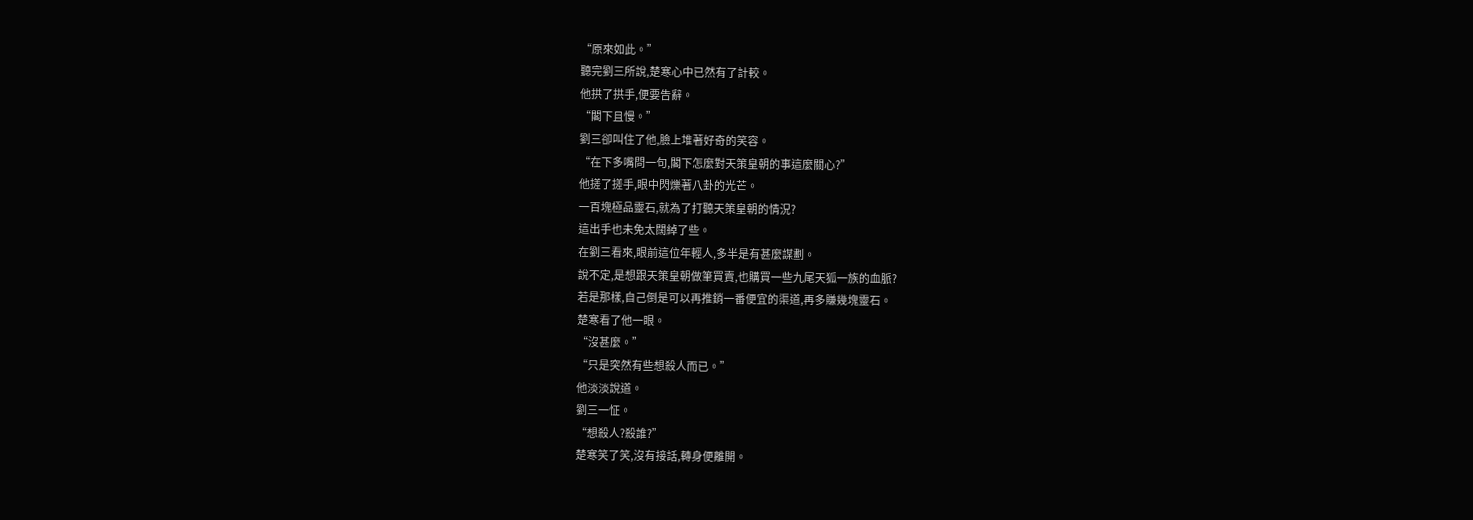“原來如此。”
聽完劉三所說,楚寒心中已然有了計較。
他拱了拱手,便要告辭。
“閣下且慢。”
劉三卻叫住了他,臉上堆著好奇的笑容。
“在下多嘴問一句,閣下怎麼對天策皇朝的事這麼關心?”
他搓了搓手,眼中閃爍著八卦的光芒。
一百塊極品靈石,就為了打聽天策皇朝的情況?
這出手也未免太闊綽了些。
在劉三看來,眼前這位年輕人,多半是有甚麼謀劃。
說不定,是想跟天策皇朝做筆買賣,也購買一些九尾天狐一族的血脈?
若是那樣,自己倒是可以再推銷一番便宜的渠道,再多賺幾塊靈石。
楚寒看了他一眼。
“沒甚麼。”
“只是突然有些想殺人而已。”
他淡淡說道。
劉三一怔。
“想殺人?殺誰?”
楚寒笑了笑,沒有接話,轉身便離開。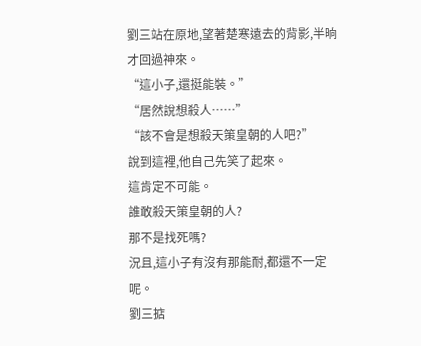劉三站在原地,望著楚寒遠去的背影,半晌才回過神來。
“這小子,還挺能裝。”
“居然說想殺人……”
“該不會是想殺天策皇朝的人吧?”
說到這裡,他自己先笑了起來。
這肯定不可能。
誰敢殺天策皇朝的人?
那不是找死嗎?
況且,這小子有沒有那能耐,都還不一定呢。
劉三掂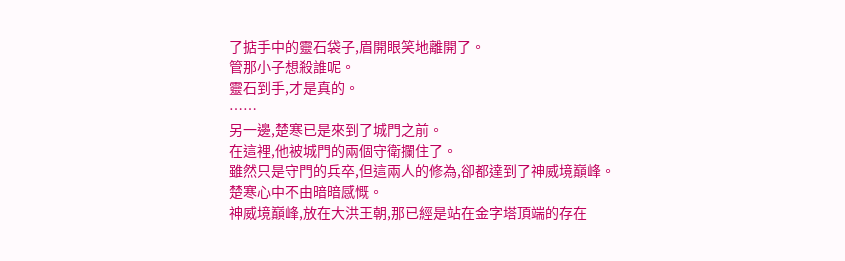了掂手中的靈石袋子,眉開眼笑地離開了。
管那小子想殺誰呢。
靈石到手,才是真的。
……
另一邊,楚寒已是來到了城門之前。
在這裡,他被城門的兩個守衛攔住了。
雖然只是守門的兵卒,但這兩人的修為,卻都達到了神威境巔峰。
楚寒心中不由暗暗感慨。
神威境巔峰,放在大洪王朝,那已經是站在金字塔頂端的存在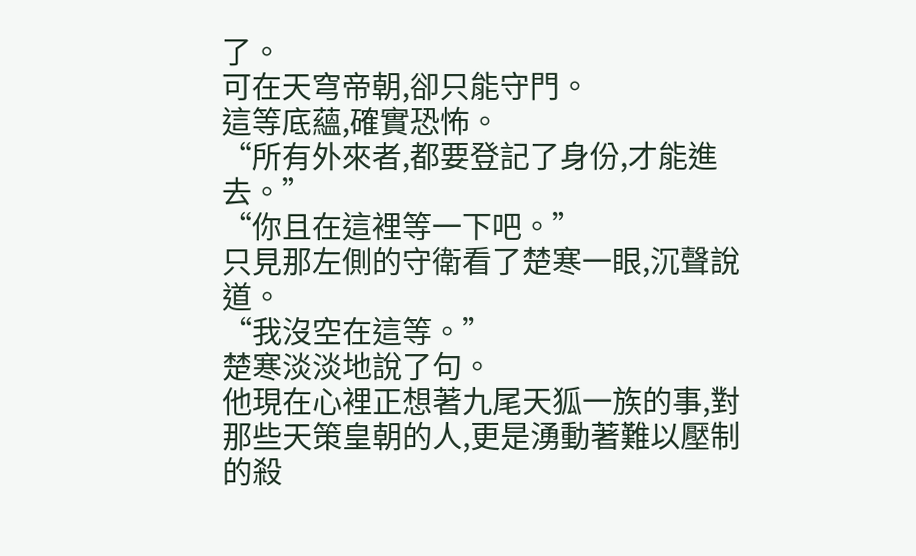了。
可在天穹帝朝,卻只能守門。
這等底蘊,確實恐怖。
“所有外來者,都要登記了身份,才能進去。”
“你且在這裡等一下吧。”
只見那左側的守衛看了楚寒一眼,沉聲說道。
“我沒空在這等。”
楚寒淡淡地說了句。
他現在心裡正想著九尾天狐一族的事,對那些天策皇朝的人,更是湧動著難以壓制的殺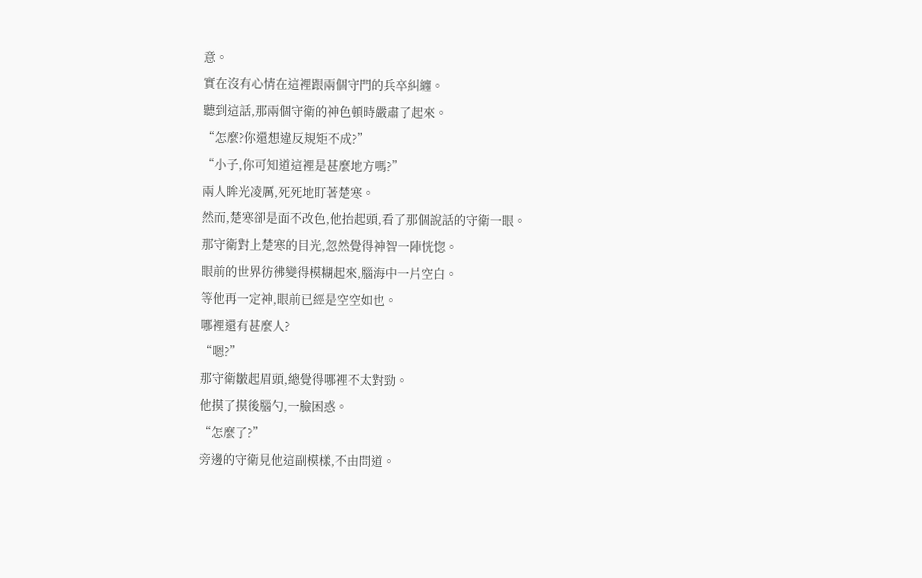意。
實在沒有心情在這裡跟兩個守門的兵卒糾纏。
聽到這話,那兩個守衛的神色頓時嚴肅了起來。
“怎麼?你還想違反規矩不成?”
“小子,你可知道這裡是甚麼地方嗎?”
兩人眸光凌厲,死死地盯著楚寒。
然而,楚寒卻是面不改色,他抬起頭,看了那個說話的守衛一眼。
那守衛對上楚寒的目光,忽然覺得神智一陣恍惚。
眼前的世界彷彿變得模糊起來,腦海中一片空白。
等他再一定神,眼前已經是空空如也。
哪裡還有甚麼人?
“嗯?”
那守衛皺起眉頭,總覺得哪裡不太對勁。
他摸了摸後腦勺,一臉困惑。
“怎麼了?”
旁邊的守衛見他這副模樣,不由問道。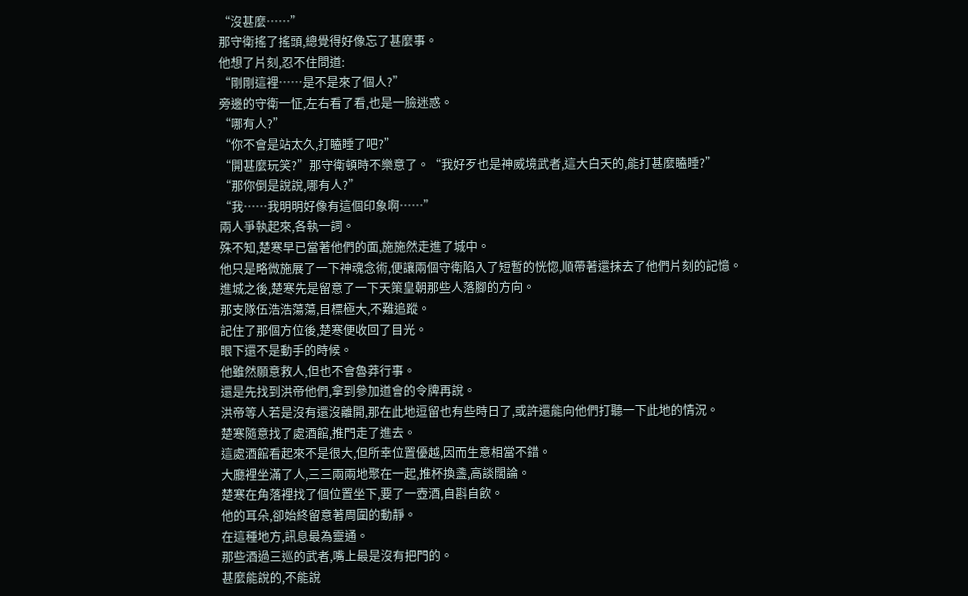“沒甚麼……”
那守衛搖了搖頭,總覺得好像忘了甚麼事。
他想了片刻,忍不住問道:
“剛剛這裡……是不是來了個人?”
旁邊的守衛一怔,左右看了看,也是一臉迷惑。
“哪有人?”
“你不會是站太久,打瞌睡了吧?”
“開甚麼玩笑?”那守衛頓時不樂意了。“我好歹也是神威境武者,這大白天的,能打甚麼瞌睡?”
“那你倒是說說,哪有人?”
“我……我明明好像有這個印象啊……”
兩人爭執起來,各執一詞。
殊不知,楚寒早已當著他們的面,施施然走進了城中。
他只是略微施展了一下神魂念術,便讓兩個守衛陷入了短暫的恍惚,順帶著還抹去了他們片刻的記憶。
進城之後,楚寒先是留意了一下天策皇朝那些人落腳的方向。
那支隊伍浩浩蕩蕩,目標極大,不難追蹤。
記住了那個方位後,楚寒便收回了目光。
眼下還不是動手的時候。
他雖然願意救人,但也不會魯莽行事。
還是先找到洪帝他們,拿到參加道會的令牌再說。
洪帝等人若是沒有還沒離開,那在此地逗留也有些時日了,或許還能向他們打聽一下此地的情況。
楚寒隨意找了處酒館,推門走了進去。
這處酒館看起來不是很大,但所幸位置優越,因而生意相當不錯。
大廳裡坐滿了人,三三兩兩地聚在一起,推杯換盞,高談闊論。
楚寒在角落裡找了個位置坐下,要了一壺酒,自斟自飲。
他的耳朵,卻始終留意著周圍的動靜。
在這種地方,訊息最為靈通。
那些酒過三巡的武者,嘴上最是沒有把門的。
甚麼能說的,不能說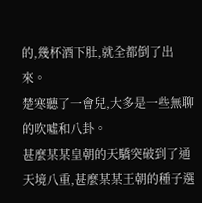的,幾杯酒下肚,就全都倒了出來。
楚寒聽了一會兒,大多是一些無聊的吹噓和八卦。
甚麼某某皇朝的天驕突破到了通天境八重,甚麼某某王朝的種子選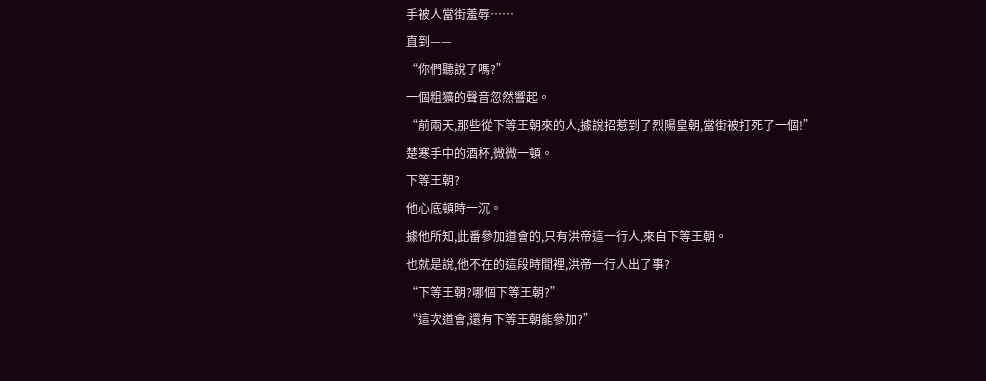手被人當街羞辱……
直到——
“你們聽說了嗎?”
一個粗獷的聲音忽然響起。
“前兩天,那些從下等王朝來的人,據說招惹到了烈陽皇朝,當街被打死了一個!”
楚寒手中的酒杯,微微一頓。
下等王朝?
他心底頓時一沉。
據他所知,此番參加道會的,只有洪帝這一行人,來自下等王朝。
也就是說,他不在的這段時間裡,洪帝一行人出了事?
“下等王朝?哪個下等王朝?”
“這次道會,還有下等王朝能參加?”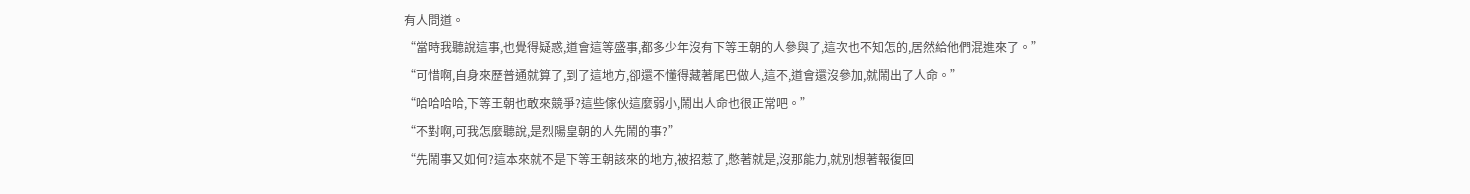有人問道。
“當時我聽說這事,也覺得疑惑,道會這等盛事,都多少年沒有下等王朝的人參與了,這次也不知怎的,居然給他們混進來了。”
“可惜啊,自身來歷普通就算了,到了這地方,卻還不懂得藏著尾巴做人,這不,道會還沒參加,就鬧出了人命。”
“哈哈哈哈,下等王朝也敢來競爭?這些傢伙這麼弱小,鬧出人命也很正常吧。”
“不對啊,可我怎麼聽說,是烈陽皇朝的人先鬧的事?”
“先鬧事又如何?這本來就不是下等王朝該來的地方,被招惹了,憋著就是,沒那能力,就別想著報復回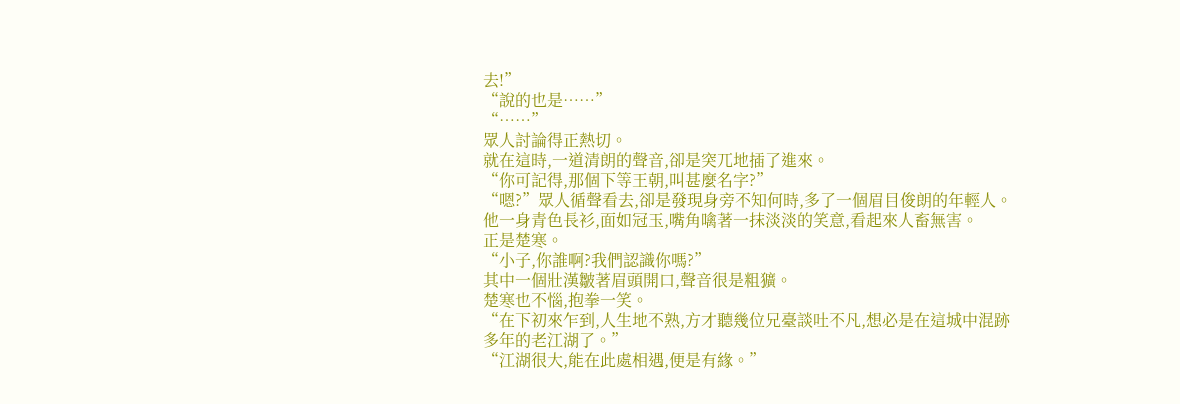去!”
“說的也是……”
“……”
眾人討論得正熱切。
就在這時,一道清朗的聲音,卻是突兀地插了進來。
“你可記得,那個下等王朝,叫甚麼名字?”
“嗯?”眾人循聲看去,卻是發現身旁不知何時,多了一個眉目俊朗的年輕人。
他一身青色長衫,面如冠玉,嘴角噙著一抹淡淡的笑意,看起來人畜無害。
正是楚寒。
“小子,你誰啊?我們認識你嗎?”
其中一個壯漢皺著眉頭開口,聲音很是粗獷。
楚寒也不惱,抱拳一笑。
“在下初來乍到,人生地不熟,方才聽幾位兄臺談吐不凡,想必是在這城中混跡多年的老江湖了。”
“江湖很大,能在此處相遇,便是有緣。”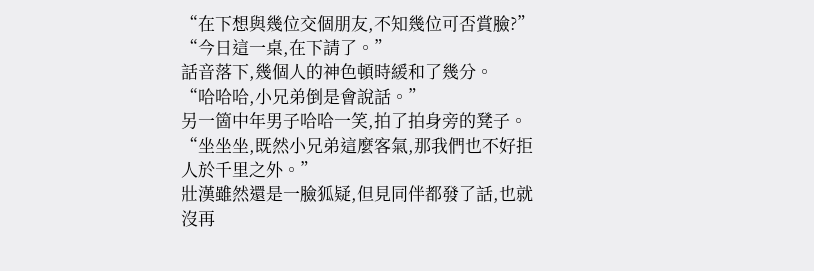“在下想與幾位交個朋友,不知幾位可否賞臉?”
“今日這一桌,在下請了。”
話音落下,幾個人的神色頓時緩和了幾分。
“哈哈哈,小兄弟倒是會說話。”
另一箇中年男子哈哈一笑,拍了拍身旁的凳子。
“坐坐坐,既然小兄弟這麼客氣,那我們也不好拒人於千里之外。”
壯漢雖然還是一臉狐疑,但見同伴都發了話,也就沒再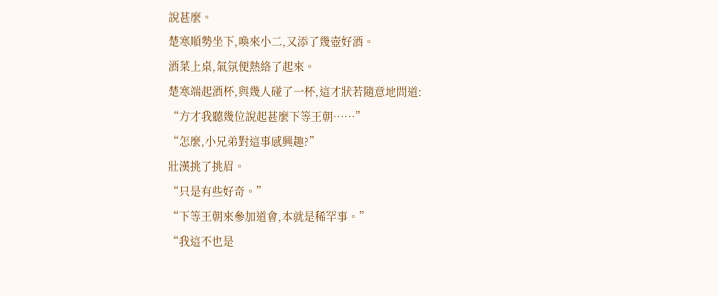說甚麼。
楚寒順勢坐下,喚來小二,又添了幾壺好酒。
酒菜上桌,氣氛便熱絡了起來。
楚寒端起酒杯,與幾人碰了一杯,這才狀若隨意地問道:
“方才我聽幾位說起甚麼下等王朝……”
“怎麼,小兄弟對這事感興趣?”
壯漢挑了挑眉。
“只是有些好奇。”
“下等王朝來參加道會,本就是稀罕事。”
“我這不也是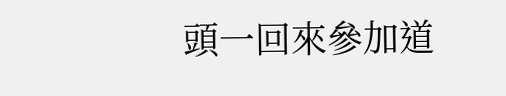頭一回來參加道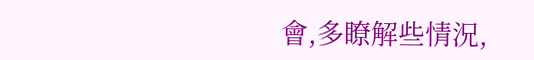會,多瞭解些情況,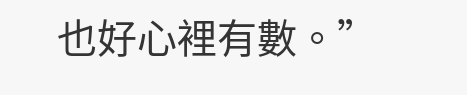也好心裡有數。”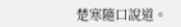楚寒隨口說道。